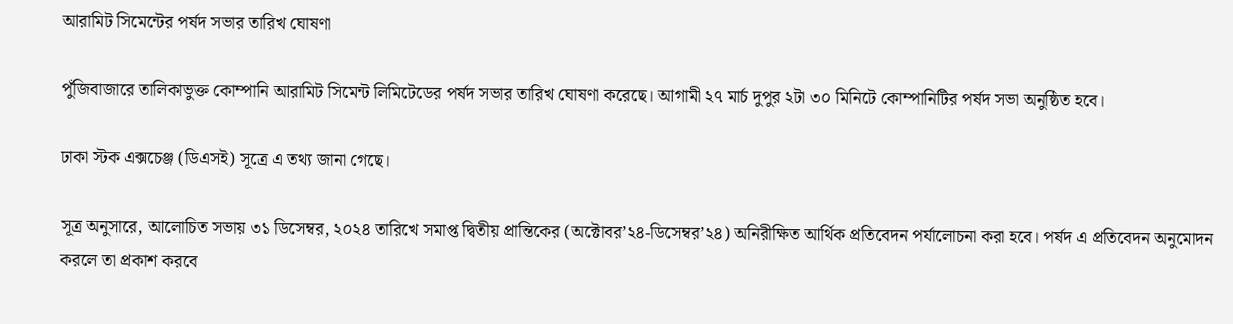আরামিট সিমেন্টের পর্ষদ সভার তারিখ ঘোষণা

পুঁজিবাজারে তালিকাভুক্ত কোম্পানি আরামিট সিমেন্ট লিমিটেডের পর্ষদ সভার তারিখ ঘোষণা করেছে। আগামী ২৭ মার্চ দুপুর ২টা ৩০ মিনিটে কোম্পানিটির পর্ষদ সভা অনুষ্ঠিত হবে।

ঢাকা স্টক এক্সচেঞ্জ (ডিএসই) সূত্রে এ তথ্য জানা গেছে।

সূত্র অনুসারে, আলোচিত সভায় ৩১ ডিসেম্বর, ২০২৪ তারিখে সমাপ্ত দ্বিতীয় প্রান্তিকের (অক্টোবর’২৪-ডিসেম্বর’২৪) অনিরীক্ষিত আর্থিক প্রতিবেদন পর্যালোচনা করা হবে। পর্ষদ এ প্রতিবেদন অনুমোদন করলে তা প্রকাশ করবে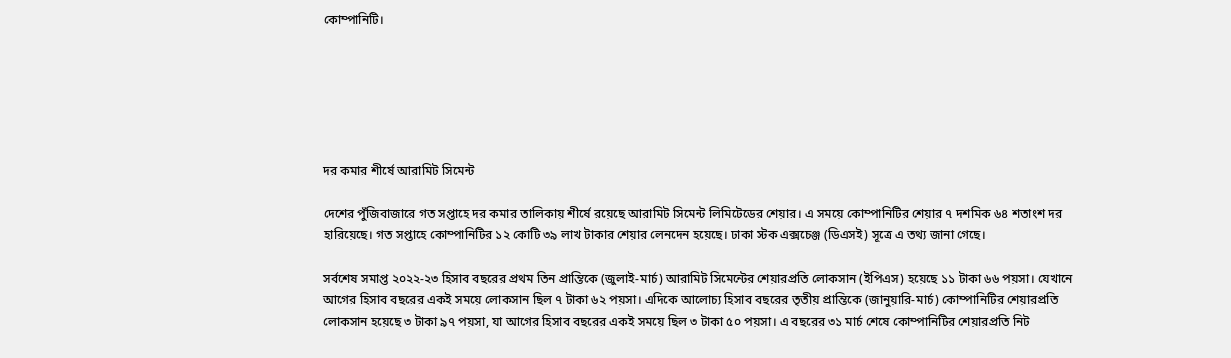কোম্পানিটি।






দর কমার শীর্ষে আরামিট সিমেন্ট

দেশের পুঁজিবাজারে গত সপ্তাহে দর কমার তালিকায় শীর্ষে রয়েছে আরামিট সিমেন্ট লিমিটেডের শেয়ার। এ সময়ে কোম্পানিটির শেয়ার ৭ দশমিক ৬৪ শতাংশ দর হারিয়েছে। গত সপ্তাহে কোম্পানিটির ১২ কোটি ৩৯ লাখ টাকার শেয়ার লেনদেন হয়েছে। ঢাকা স্টক এক্সচেঞ্জ (ডিএসই) সূত্রে এ তথ্য জানা গেছে।

সর্বশেষ সমাপ্ত ২০২২-২৩ হিসাব বছরের প্রথম তিন প্রান্তিকে (জুলাই-মার্চ) আরামিট সিমেন্টের শেয়ারপ্রতি লোকসান (ইপিএস) হয়েছে ১১ টাকা ৬৬ পয়সা। যেখানে আগের হিসাব বছরের একই সময়ে লোকসান ছিল ৭ টাকা ৬২ পয়সা। এদিকে আলোচ্য হিসাব বছরের তৃতীয় প্রান্তিকে (জানুয়ারি-মার্চ) কোম্পানিটির শেয়ারপ্রতি লোকসান হয়েছে ৩ টাকা ৯৭ পয়সা, যা আগের হিসাব বছরের একই সময়ে ছিল ৩ টাকা ৫০ পয়সা। এ বছরের ৩১ মার্চ শেষে কোম্পানিটির শেয়ারপ্রতি নিট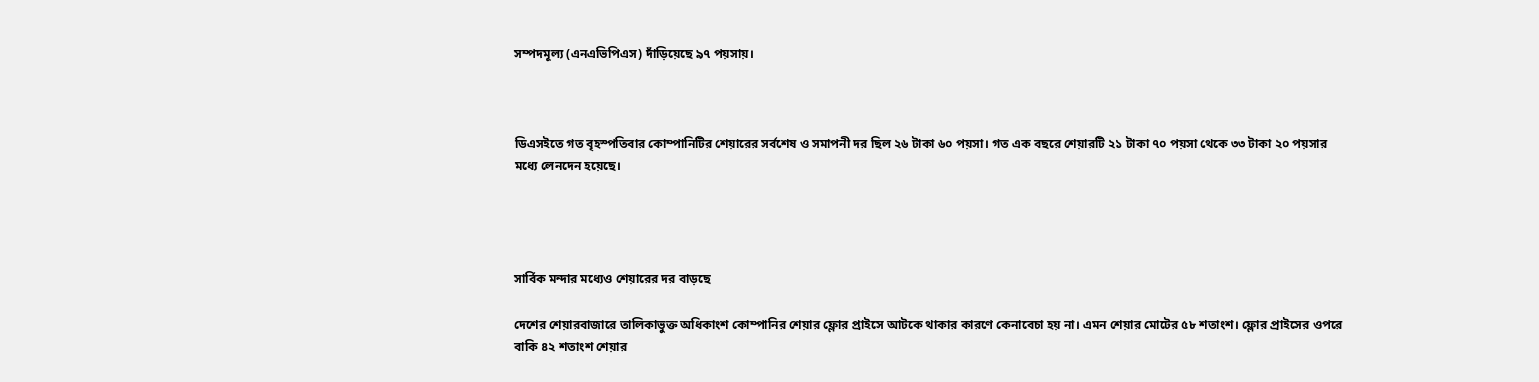সম্পদমূল্য (এনএভিপিএস) দাঁড়িয়েছে ৯৭ পয়সায়।



ডিএসইতে গত বৃহস্পতিবার কোম্পানিটির শেয়ারের সর্বশেষ ও সমাপনী দর ছিল ২৬ টাকা ৬০ পয়সা। গত এক বছরে শেয়ারটি ২১ টাকা ৭০ পয়সা থেকে ৩৩ টাকা ২০ পয়সার মধ্যে লেনদেন হয়েছে।




সার্বিক মন্দার মধ্যেও শেয়ারের দর বাড়ছে

দেশের শেয়ারবাজারে তালিকাভুক্ত অধিকাংশ কোম্পানির শেয়ার ফ্লোর প্রাইসে আটকে থাকার কারণে কেনাবেচা হয় না। এমন শেয়ার মোটের ৫৮ শতাংশ। ফ্লোর প্রাইসের ওপরে বাকি ৪২ শতাংশ শেয়ার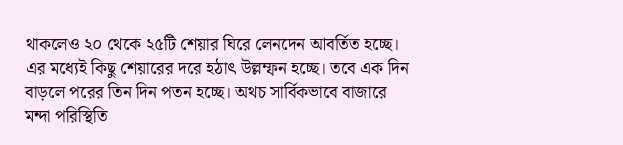থাকলেও ২০ থেকে ২৫টি শেয়ার ঘিরে লেনদেন আবর্তিত হচ্ছে। এর মধ্যেই কিছু শেয়ারের দরে হঠাৎ উল্লম্ফন হচ্ছে। তবে এক দিন বাড়লে পরের তিন দিন পতন হচ্ছে। অথচ সার্বিকভাবে বাজারে মন্দা পরিস্থিতি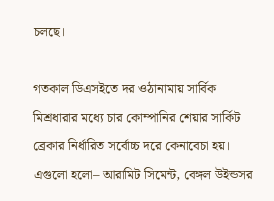চলছে।

গতকাল ডিএসইতে দর ওঠানামায় সার্বিক মিশ্রধারার মধ্যে চার কোম্পানির শেয়ার সার্কিট ব্রেকার নির্ধারিত সর্বোচ্চ দরে কেনাবেচা হয়। এগুলো হলো– আরামিট সিমেন্ট, বেঙ্গল উইন্ডসর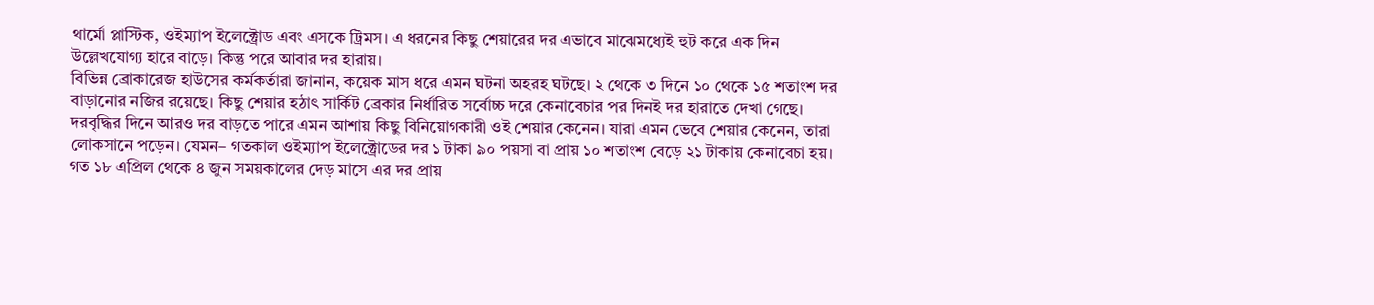থার্মো প্লাস্টিক, ওইম্যাপ ইলেক্ট্রোড এবং এসকে ট্রিমস। এ ধরনের কিছু শেয়ারের দর এভাবে মাঝেমধ্যেই হুট করে এক দিন উল্লেখযোগ্য হারে বাড়ে। কিন্তু পরে আবার দর হারায়।
বিভিন্ন ব্রোকারেজ হাউসের কর্মকর্তারা জানান, কয়েক মাস ধরে এমন ঘটনা অহরহ ঘটছে। ২ থেকে ৩ দিনে ১০ থেকে ১৫ শতাংশ দর বাড়ানোর নজির রয়েছে। কিছু শেয়ার হঠাৎ সার্কিট ব্রেকার নির্ধারিত সর্বোচ্চ দরে কেনাবেচার পর দিনই দর হারাতে দেখা গেছে। দরবৃদ্ধির দিনে আরও দর বাড়তে পারে এমন আশায় কিছু বিনিয়োগকারী ওই শেয়ার কেনেন। যারা এমন ভেবে শেয়ার কেনেন, তারা লোকসানে পড়েন। যেমন– গতকাল ওইম্যাপ ইলেক্ট্রোডের দর ১ টাকা ৯০ পয়সা বা প্রায় ১০ শতাংশ বেড়ে ২১ টাকায় কেনাবেচা হয়। গত ১৮ এপ্রিল থেকে ৪ জুন সময়কালের দেড় মাসে এর দর প্রায়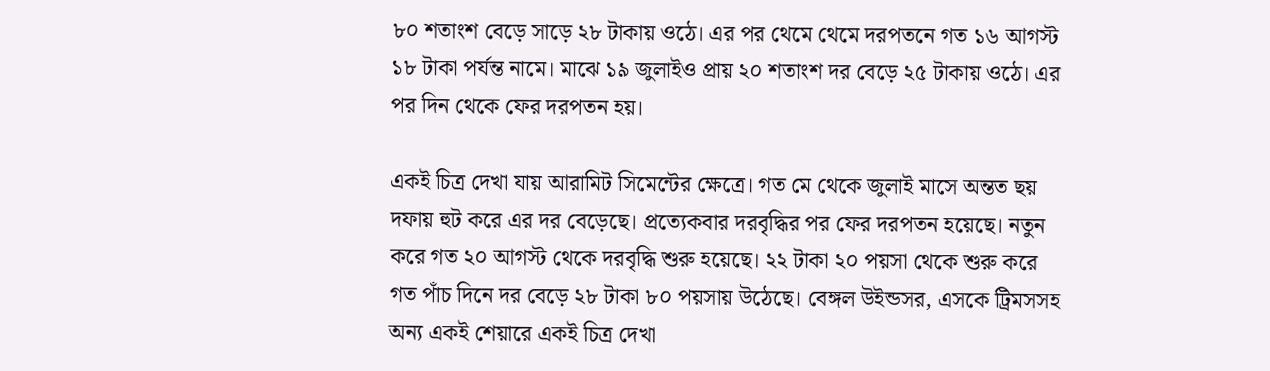৮০ শতাংশ বেড়ে সাড়ে ২৮ টাকায় ওঠে। এর পর থেমে থেমে দরপতনে গত ১৬ আগস্ট ১৮ টাকা পর্যন্ত নামে। মাঝে ১৯ জুলাইও প্রায় ২০ শতাংশ দর বেড়ে ২৫ টাকায় ওঠে। এর পর দিন থেকে ফের দরপতন হয়।

একই চিত্র দেখা যায় আরামিট সিমেন্টের ক্ষেত্রে। গত মে থেকে জুলাই মাসে অন্তত ছয় দফায় হুট করে এর দর বেড়েছে। প্রত্যেকবার দরবৃদ্ধির পর ফের দরপতন হয়েছে। নতুন করে গত ২০ আগস্ট থেকে দরবৃদ্ধি শুরু হয়েছে। ২২ টাকা ২০ পয়সা থেকে শুরু করে গত পাঁচ দিনে দর বেড়ে ২৮ টাকা ৮০ পয়সায় উঠেছে। বেঙ্গল উইন্ডসর, এসকে ট্রিমসসহ অন্য একই শেয়ারে একই চিত্র দেখা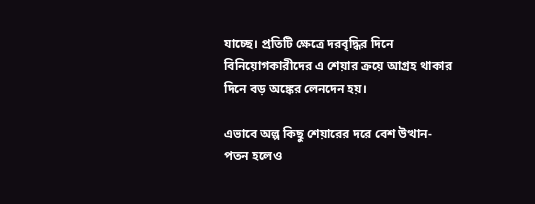যাচ্ছে। প্রতিটি ক্ষেত্রে দরবৃদ্ধির দিনে বিনিয়োগকারীদের এ শেয়ার ক্রয়ে আগ্রহ থাকার দিনে বড় অঙ্কের লেনদেন হয়।

এভাবে অল্প কিছু শেয়ারের দরে বেশ উত্থান-পতন হলেও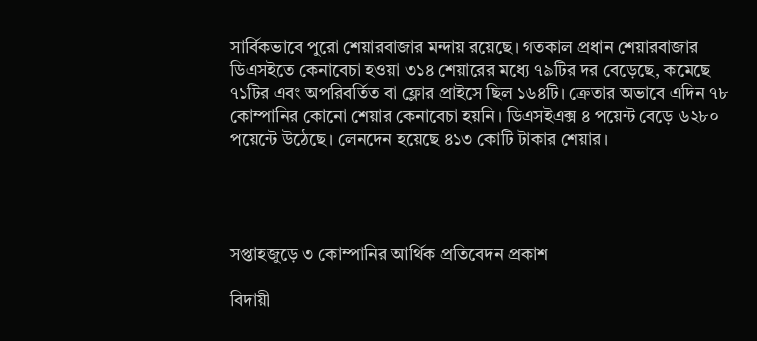সার্বিকভাবে পুরো শেয়ারবাজার মন্দায় রয়েছে। গতকাল প্রধান শেয়ারবাজার ডিএসইতে কেনাবেচা হওয়া ৩১৪ শেয়ারের মধ্যে ৭৯টির দর বেড়েছে, কমেছে ৭১টির এবং অপরিবর্তিত বা ফ্লোর প্রাইসে ছিল ১৬৪টি। ক্রেতার অভাবে এদিন ৭৮ কোম্পানির কোনো শেয়ার কেনাবেচা হয়নি। ডিএসইএক্স ৪ পয়েন্ট বেড়ে ৬২৮০ পয়েন্টে উঠেছে। লেনদেন হয়েছে ৪১৩ কোটি টাকার শেয়ার।




সপ্তাহজুড়ে ৩ কোম্পানির আর্থিক প্রতিবেদন প্রকাশ

বিদায়ী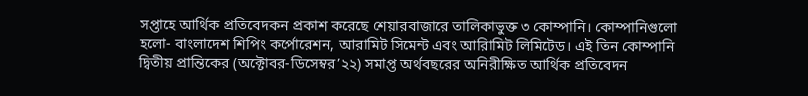সপ্তাহে আর্থিক প্রতিবেদকন প্রকাশ করেছে শেয়ারবাজারে তালিকাভুক্ত ৩ কোম্পানি। কোম্পানিগুলো হলো- বাংলাদেশ শিপিং কর্পোরেশন, আরামিট সিমেন্ট এবং আরিামিট লিমিটেড। এই তিন কোম্পানি দ্বিতীয় প্রান্তিকের (অক্টোবর-ডিসেম্বর’২২) সমাপ্ত অর্থবছরের অনিরীক্ষিত আর্থিক প্রতিবেদন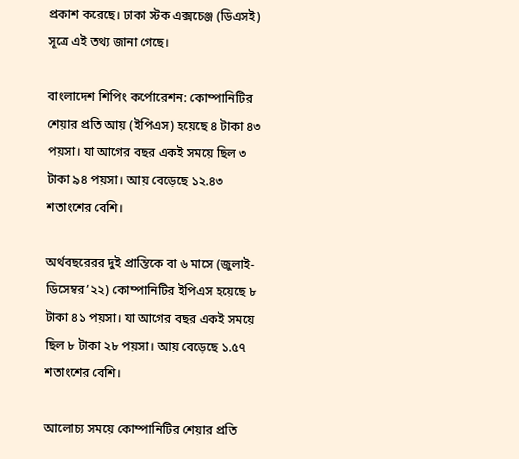প্রকাশ করেছে। ঢাকা স্টক এক্সচেঞ্জ (ডিএসই) সূত্রে এই তথ্য জানা গেছে।

বাংলাদেশ শিপিং কর্পোরেশন: কোম্পানিটির শেয়ার প্রতি আয় (ইপিএস) হয়েছে ৪ টাকা ৪৩ পয়সা। যা আগের বছর একই সময়ে ছিল ৩ টাকা ৯৪ পয়সা। আয় বেড়েছে ১২.৪৩ শতাংশের বেশি।

অর্থবছরেরর দুই প্রান্তিকে বা ৬ মাসে (জুলাই-ডিসেম্বর’২২) কোম্পানিটির ইপিএস হয়েছে ৮ টাকা ৪১ পয়সা। যা আগের বছর একই সময়ে ছিল ৮ টাকা ২৮ পয়সা। আয় বেড়েছে ১.৫৭ শতাংশের বেশি।

আলোচ্য সময়ে কোম্পানিটির শেয়ার প্রতি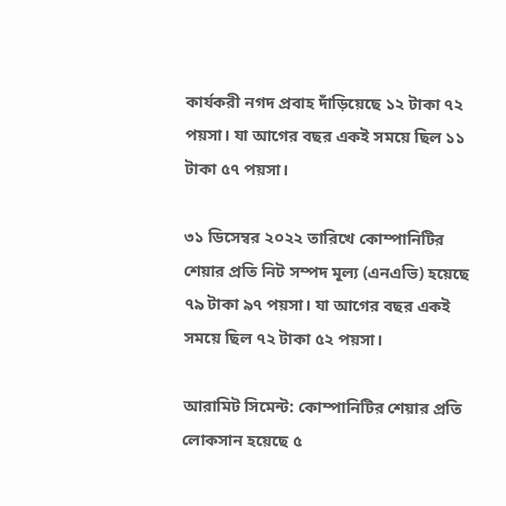কার্যকরী নগদ প্রবাহ দাঁড়িয়েছে ১২ টাকা ৭২ পয়সা। যা আগের বছর একই সময়ে ছিল ১১ টাকা ৫৭ পয়সা।

৩১ ডিসেম্বর ২০২২ তারিখে কোম্পানিটির শেয়ার প্রতি নিট সম্পদ মূল্য (এনএভি) হয়েছে ৭৯ টাকা ৯৭ পয়সা। যা আগের বছর একই সময়ে ছিল ৭২ টাকা ৫২ পয়সা।

আরামিট সিমেন্ট: কোম্পানিটির শেয়ার প্রতি লোকসান হয়েছে ৫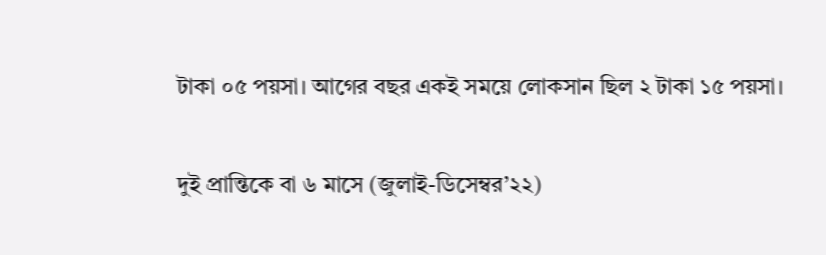টাকা ০৫ পয়সা। আগের বছর একই সময়ে লোকসান ছিল ২ টাকা ১৫ পয়সা।

দুই প্রান্তিকে বা ৬ মাসে (জুলাই-ডিসেম্বর’২২)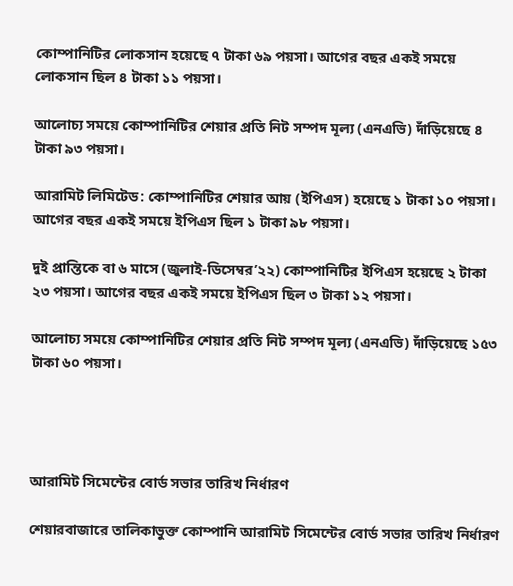কোম্পানিটির লোকসান হয়েছে ৭ টাকা ৬৯ পয়সা। আগের বছর একই সময়ে লোকসান ছিল ৪ টাকা ১১ পয়সা।

আলোচ্য সময়ে কোম্পানিটির শেয়ার প্রতি নিট সম্পদ মূল্য (এনএভি) দাঁড়িয়েছে ৪ টাকা ৯৩ পয়সা।

আরামিট লিমিটেড: কোম্পানিটির শেয়ার আয় (ইপিএস) হয়েছে ১ টাকা ১০ পয়সা। আগের বছর একই সময়ে ইপিএস ছিল ১ টাকা ৯৮ পয়সা।

দুই প্রান্তিকে বা ৬ মাসে (জুলাই-ডিসেম্বর’২২) কোম্পানিটির ইপিএস হয়েছে ২ টাকা ২৩ পয়সা। আগের বছর একই সময়ে ইপিএস ছিল ৩ টাকা ১২ পয়সা।

আলোচ্য সময়ে কোম্পানিটির শেয়ার প্রতি নিট সম্পদ মূল্য (এনএভি) দাঁড়িয়েছে ১৫৩ টাকা ৬০ পয়সা।




আরামিট সিমেন্টের বোর্ড সভার তারিখ নির্ধারণ

শেয়ারবাজারে তালিকাভুক্ত কোম্পানি আরামিট সিমেন্টের বোর্ড সভার তারিখ নির্ধারণ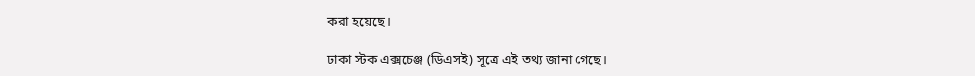করা হয়েছে।

ঢাকা স্টক এক্সচেঞ্জ (ডিএসই) সূত্রে এই তথ্য জানা গেছে।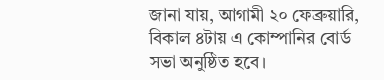জানা যায়, আগামী ২০ ফেব্রুয়ারি, বিকাল ৪টায় এ কোম্পানির বোর্ড সভা অনুষ্ঠিত হবে।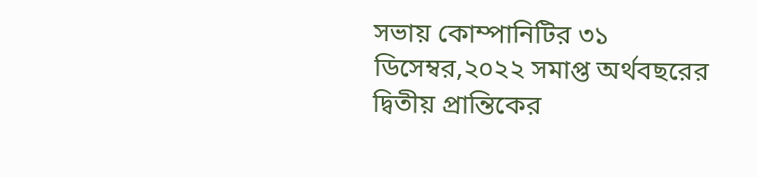সভায় কোম্পানিটির ৩১ ডিসেম্বর,২০২২ সমাপ্ত অর্থবছরের দ্বিতীয় প্রান্তিকের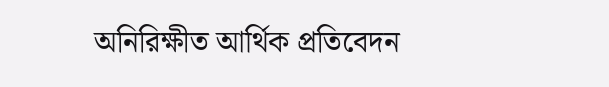অনিরিক্ষীত আর্থিক প্রতিবেদন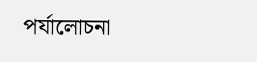পর্যালোচনা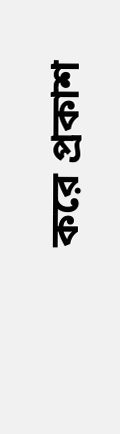করে প্রকাশ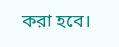করা হবে।